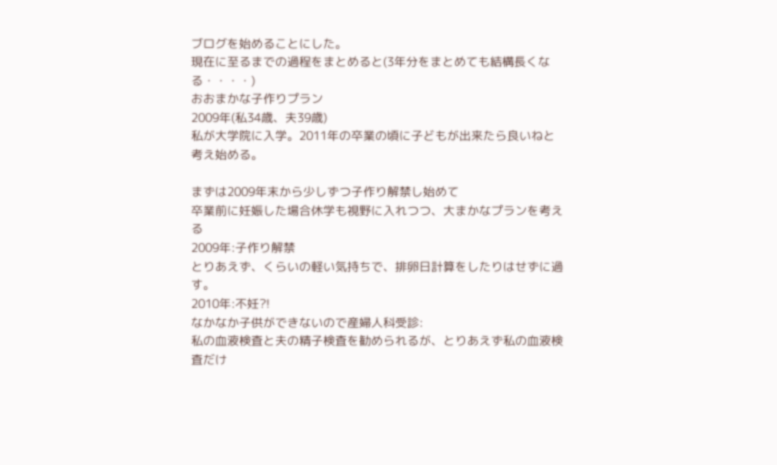ブログを始めることにした。
現在に至るまでの過程をまとめると(3年分をまとめても結構長くなる・・・・)
おおまかな子作りプラン
2009年(私34歳、夫39歳)
私が大学院に入学。2011年の卒業の頃に子どもが出来たら良いねと考え始める。

まずは2009年末から少しずつ子作り解禁し始めて
卒業前に妊娠した場合休学も視野に入れつつ、大まかなプランを考える
2009年:子作り解禁
とりあえず、くらいの軽い気持ちで、排卵日計算をしたりはせずに過す。
2010年:不妊?!
なかなか子供ができないので産婦人科受診:
私の血液検査と夫の精子検査を勧められるが、とりあえず私の血液検査だけ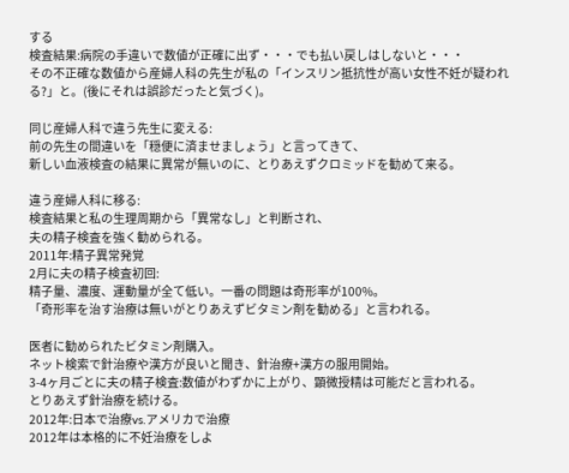する
検査結果:病院の手違いで数値が正確に出ず・・・でも払い戻しはしないと・・・
その不正確な数値から産婦人科の先生が私の「インスリン抵抗性が高い女性不妊が疑われる?」と。(後にそれは誤診だったと気づく)。

同じ産婦人科で違う先生に変える:
前の先生の間違いを「穏便に済ませましょう」と言ってきて、
新しい血液検査の結果に異常が無いのに、とりあえずクロミッドを勧めて来る。

違う産婦人科に移る:
検査結果と私の生理周期から「異常なし」と判断され、
夫の精子検査を強く勧められる。
2011年:精子異常発覚
2月に夫の精子検査初回:
精子量、濃度、運動量が全て低い。一番の問題は奇形率が100%。
「奇形率を治す治療は無いがとりあえずビタミン剤を勧める」と言われる。

医者に勧められたビタミン剤購入。
ネット検索で針治療や漢方が良いと聞き、針治療+漢方の服用開始。
3-4ヶ月ごとに夫の精子検査:数値がわずかに上がり、顕微授精は可能だと言われる。
とりあえず針治療を続ける。
2012年:日本で治療vs.アメリカで治療
2012年は本格的に不妊治療をしよ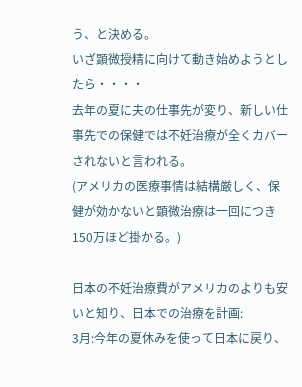う、と決める。
いざ顕微授精に向けて動き始めようとしたら・・・・
去年の夏に夫の仕事先が変り、新しい仕事先での保健では不妊治療が全くカバーされないと言われる。
(アメリカの医療事情は結構厳しく、保健が効かないと顕微治療は一回につき150万ほど掛かる。)

日本の不妊治療費がアメリカのよりも安いと知り、日本での治療を計画:
3月:今年の夏休みを使って日本に戻り、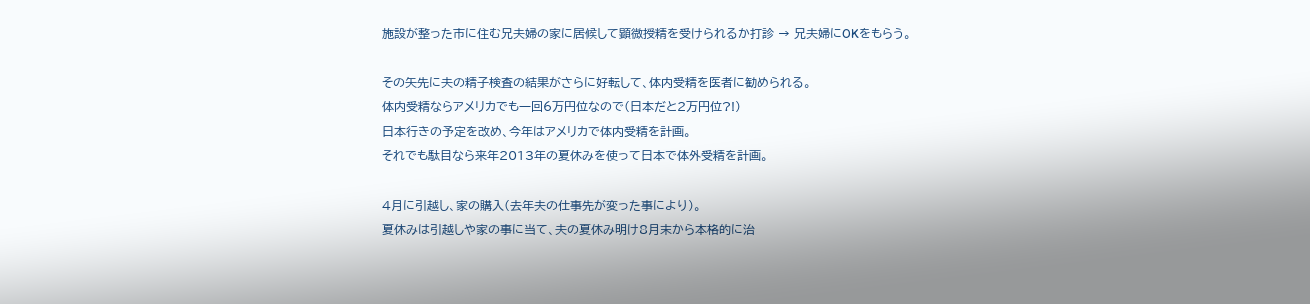施設が整った市に住む兄夫婦の家に居候して顕微授精を受けられるか打診 → 兄夫婦にOKをもらう。

その矢先に夫の精子検査の結果がさらに好転して、体内受精を医者に勧められる。
体内受精ならアメリカでも一回6万円位なので(日本だと2万円位?!)
日本行きの予定を改め、今年はアメリカで体内受精を計画。
それでも駄目なら来年2013年の夏休みを使って日本で体外受精を計画。

4月に引越し、家の購入(去年夫の仕事先が変った事により)。
夏休みは引越しや家の事に当て、夫の夏休み明け8月末から本格的に治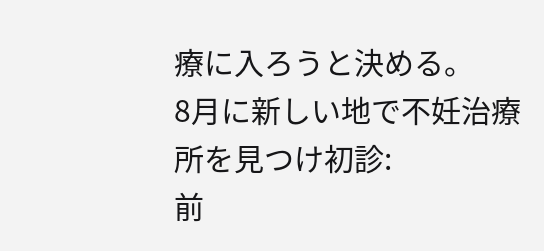療に入ろうと決める。
8月に新しい地で不妊治療所を見つけ初診:
前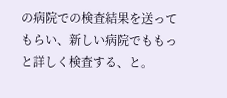の病院での検査結果を送ってもらい、新しい病院でももっと詳しく検査する、と。